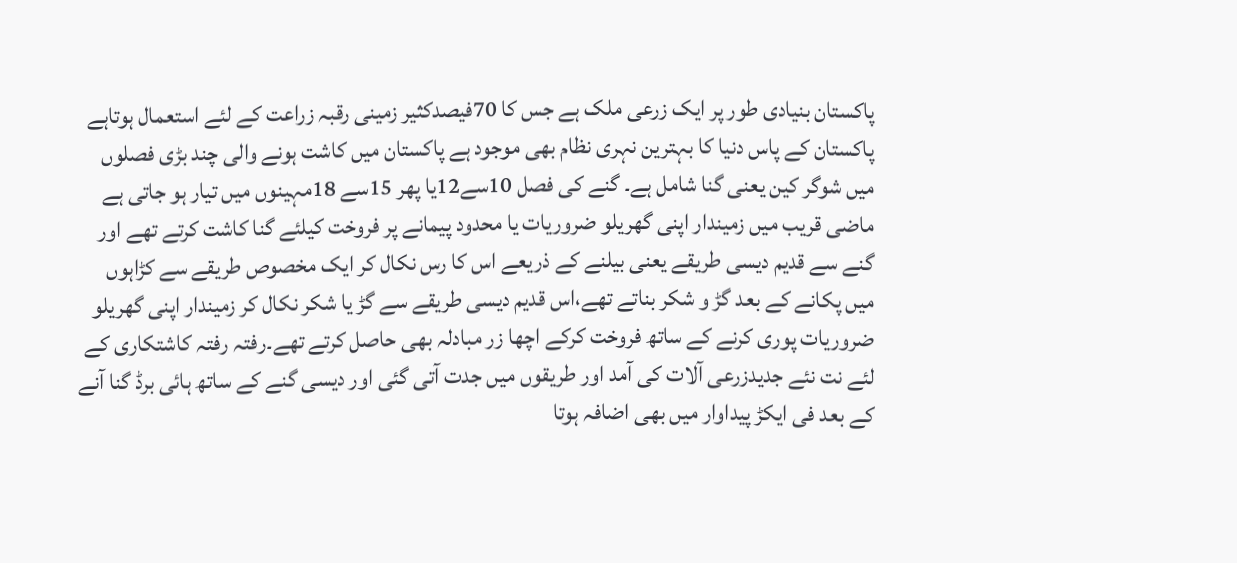پاکستان بنیادی طور پر ایک زرعی ملک ہے جس کا 70فیصدکثیر زمینی رقبہ زراعت کے لئے استعمال ہوتاہے پاکستان کے پاس دنیا کا بہترین نہری نظام بھی موجود ہے پاکستان میں کاشت ہونے والی چند بڑی فصلوں میں شوگر کین یعنی گنا شامل ہے۔ گنے کی فصل 10سے12یا پھر 15سے 18مہینوں میں تیار ہو جاتی ہے ماضی قریب میں زمیندار اپنی گھریلو ضروریات یا محدود پیمانے پر فروخت کیلئے گنا کاشت کرتے تھے اور گنے سے قدیم دیسی طریقے یعنی بیلنے کے ذریعے اس کا رس نکال کر ایک مخصوص طریقے سے کڑاہوں میں پکانے کے بعد گڑ و شکر بناتے تھے،اس قدیم دیسی طریقے سے گڑ یا شکر نکال کر زمیندار اپنی گھریلو ضروریات پوری کرنے کے ساتھ فروخت کرکے اچھا زر مبادلہ بھی حاصل کرتے تھے۔رفتہ رفتہ کاشتکاری کے لئے نت نئے جدیدزرعی آلات کی آمد اور طریقوں میں جدت آتی گئی اور دیسی گنے کے ساتھ ہائی برڈ گنا آنے کے بعد فی ایکڑ پیداوار میں بھی اضافہ ہوتا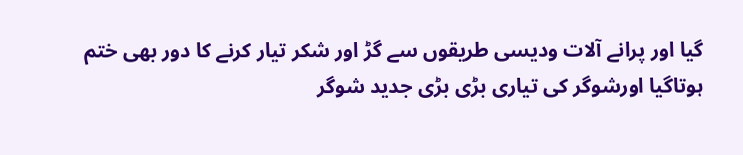گیا اور پرانے آلات ودیسی طریقوں سے گڑ اور شکر تیار کرنے کا دور بھی ختم ہوتاگیا اورشوگر کی تیاری بڑی بڑی جدید شوگر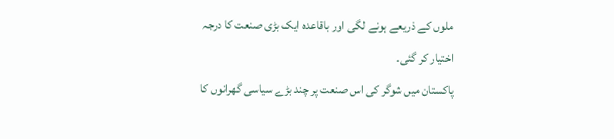ملوں کے ذریعے ہونے لگی اور باقاعدہ ایک بڑی صنعت کا درجہ اختیار کر گئی۔
پاکستان میں شوگر کی اس صنعت پر چند بڑے سیاسی گھرانوں کا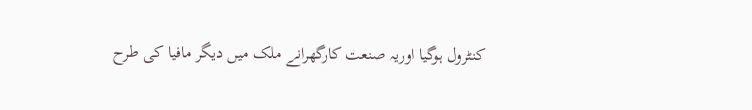کنٹرول ہوگیا اوریہ صنعت کارگھرانے ملک میں دیگر مافیا کی طرح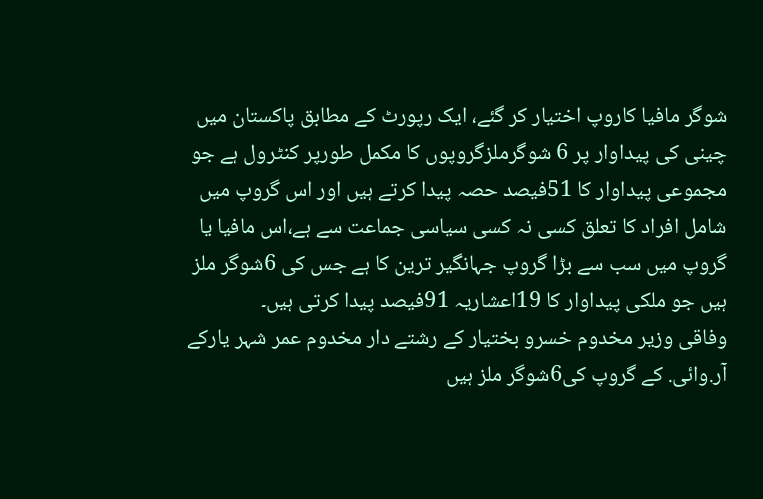شوگر مافیا کاروپ اختیار کر گئے، ایک رپورٹ کے مطابق پاکستان میں چینی کی پیداوار پر 6 شوگرملزگروپوں کا مکمل طورپر کنٹرول ہے جو مجموعی پیداوار کا 51فیصد حصہ پیدا کرتے ہیں اور اس گروپ میں شامل افراد کا تعلق کسی نہ کسی سیاسی جماعت سے ہے،اس مافیا یا گروپ میں سب سے بڑا گروپ جہانگیر ترین کا ہے جس کی 6شوگر ملز ہیں جو ملکی پیداوار کا 19اعشاریہ 91فیصد پیدا کرتی ہیں۔
وفاقی وزیر مخدوم خسرو بختیار کے رشتے دار مخدوم عمر شہر یارکے آر.وائی. کے گروپ کی6شوگر ملز ہیں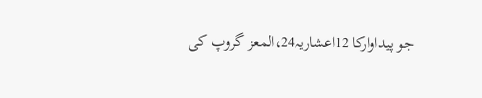جو پیداوارکا 12اعشاریہ24،المعز گروپ کی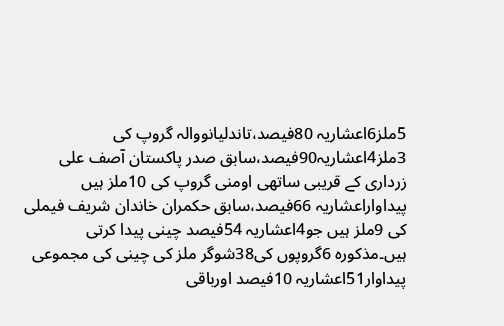5ملز6اعشاریہ 80فیصد،تاندلیانووالہ گروپ کی 3ملز4اعشاریہ90فیصد،سابق صدر پاکستان آصف علی زرداری کے قریبی ساتھی اومنی گروپ کی 10ملز ہیں پیداواراعشاریہ 66فیصد،سابق حکمران خاندان شریف فیملی کی 9ملز ہیں جو4اعشاریہ 54فیصد چینی پیدا کرتی ہیں۔مذکورہ 6گروپوں کی38شوگر ملز کی چینی کی مجموعی پیداوار51اعشاریہ 10فیصد اورباقی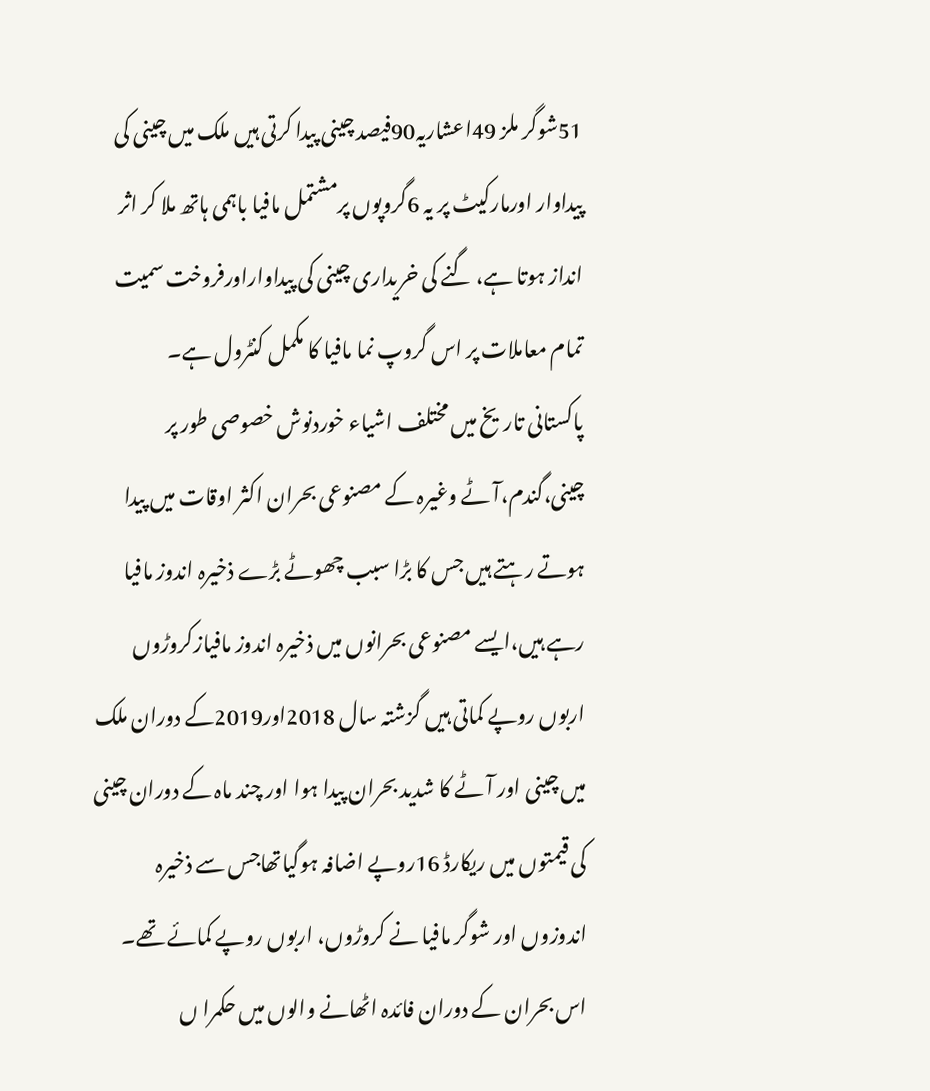51شوگر ملز 49اعشاریہ90فیصد چینی پیدا کرتی ہیں ملک میں چینی کی پیداوار اورمارکیٹ پر یہ 6گروپوں پرمشتمل مافیا باہمی ہاتھ ملا کر اثر انداز ہوتا ہے، گنے کی خریداری چینی کی پیداواراورفروخت سمیت تمام معاملات پر اس گروپ نما مافیا کا مکمل کنٹرول ہے۔
پاکستانی تاریخ میں مختلف اشیاء خوردنوش خصوصی طور پر چینی،گندم،آٹے وغیرہ کے مصنوعی بحران اکثر اوقات میں پیدا ہوتے رہتے ہیں جس کا بڑا سبب چھوٹے بڑے ذخیرہ اندوز مافیا رہے ہیں،ایسے مصنوعی بحرانوں میں ذخیرہ اندوز مافیازکروڑوں اربوں روپے کماتی ہیں گزشتہ سال 2018اور2019کے دوران ملک میں چینی اور آٹے کا شدید بحران پیدا ہوا اور چند ماہ کے دوران چینی کی قیمتوں میں ریکارڈ 16روپے اضافہ ہوگیاتھاجس سے ذخیرہ اندوزوں اور شوگر مافیا نے کروڑوں، اربوں روپے کمائے تھے۔
اس بحران کے دوران فائدہ اٹھانے والوں میں حکمرا ں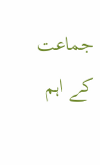جماعت کے اہم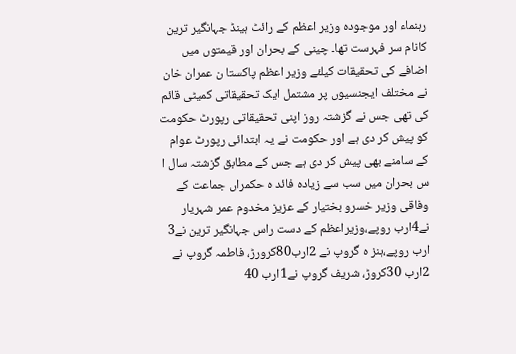رہنماء اور موجودہ وزیر اعظم کے رائٹ ہینڈ جہانگیر ترین کانام سر فہرست تھا۔ چینی کے بحران اور قیمتوں میں اضافے کی تحقیقات کیلئے وزیر اعظم پاکستا ن عمران خان نے مختلف ایجنسیوں پر مشتمل ایک تحقیقاتی کمیٹی قائم کی تھی جس نے گزشتہ روز اپنی تحقیقاتی رپورٹ حکومت کو پیش کر دی ہے اور حکومت نے یہ ابتدائی رپورٹ عوام کے سامنے بھی پیش کر دی ہے جس کے مطابق گزشتہ سال ا س بحران میں سب سے زیادہ فائد ہ حکمراں جماعت کے وفاقی وزیر خسرو بختیار کے عزیز مخدوم عمر شہریار نے4ارب روپے،وزیراعظم کے دست راس جہانگیر ترین نے3 ارب روپے،ہنز ہ گروپ نے 2ارب80کرورڑ، فاطمہ گروپ نے 2ارب 30کروڑ، شریف گروپ نے1ارب 40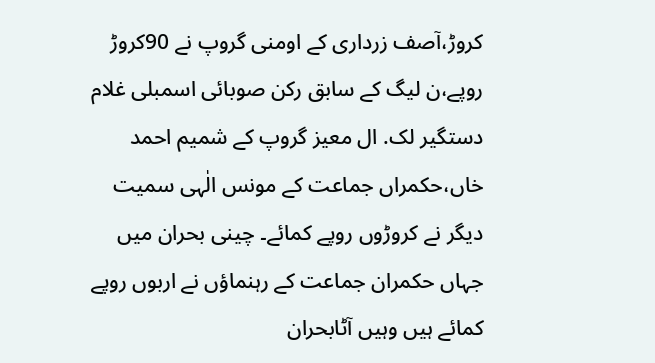کروڑ،آصف زرداری کے اومنی گروپ نے 90کروڑ روپے،ن لیگ کے سابق رکن صوبائی اسمبلی غلام دستگیر لک. ال معیز گروپ کے شمیم احمد خاں،حکمراں جماعت کے مونس الٰہی سمیت دیگر نے کروڑوں روپے کمائے۔ چینی بحران میں جہاں حکمران جماعت کے رہنماؤں نے اربوں روپے کمائے ہیں وہیں آٹابحران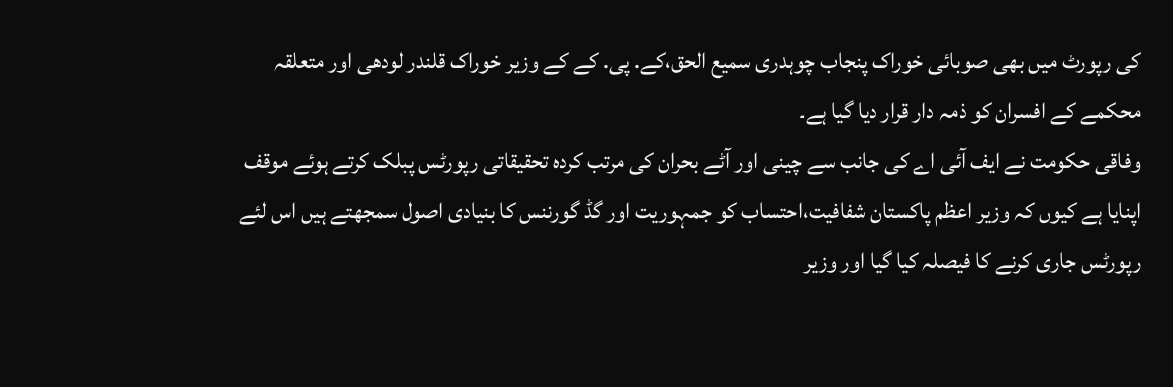کی رپورٹ میں بھی صوبائی خوراک پنجاب چوہدری سمیع الحق،کے. پی. کے کے وزیر خوراک قلندر لودھی اور متعلقہ محکمے کے افسران کو ذمہ دار قرار دیا گیا ہے۔
وفاقی حکومت نے ایف آئی اے کی جانب سے چینی اور آٹے بحران کی مرتب کردہ تحقیقاتی رپورٹس پبلک کرتے ہوئے موقف اپنایا ہے کیوں کہ وزیر اعظم پاکستان شفافیت،احتساب کو جمہوریت اور گڈ گورننس کا بنیادی اصول سمجھتے ہیں اس لئے رپورٹس جاری کرنے کا فیصلہ کیا گیا اور وزیر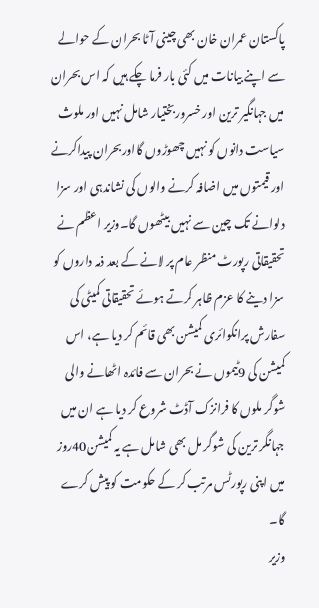پاکستان عمران خان بھی چینی آٹا بحران کے حوالے سے اپنے بیانات میں کئی بار فرما چکے ہیں کہ اس بحران میں جہانگیر ترین اور خسروربختیار شامل نہیں اور ملوث سیاست دانوں کو نہیں چھوڑوں گااوربحران پیداکرنے اور قیمتوں میں اضافہ کرنے والوں کی نشاندہی اور سزا دلوانے تک چین سے نہیں بیٹھوں گا۔وزیر اعظم نے تحقیقاتی رپورٹ منظر عام پر لانے کے بعد ذمہ داروں کو سزا دینے کا عزم ظاہر کرتے ہوئے تحقیقاتی کمیٹی کی سفارش پرانکوائری کمیشن بھی قائم کر دیا ہے، اس کمیشن کی 9ٹیموں نے بحران سے فائدہ اٹھانے والی شوگر ملوں کا فرانزک آڈٹ شروع کر دیا ہے ان میں جہانگر ترین کی شوگر مل بھی شامل ہے یہ کمیشن40روز میں اپنی رپورٹس مرتب کر کے حکومت کو پیش کرے گا۔
وزیر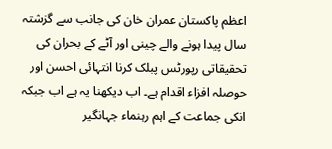اعظم پاکستان عمران خان کی جانب سے گزشتہ سال پیدا ہونے والے چینی اور آٹے کے بحران کی تحقیقاتی رپورٹس پبلک کرنا انتہائی احسن اور حوصلہ افزاء اقدام ہے۔ اب دیکھنا یہ ہے اب جبکہ انکی جماعت کے اہم رہنماء جہانگیر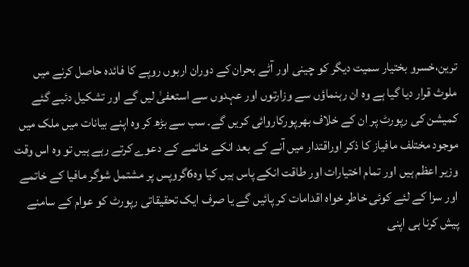ترین،خسرو بختیار سمیت دیگر کو چینی اور آٹے بحران کے دوران اربوں روپے کا فائدہ حاصل کرنے میں ملوث قرار دیا گیا ہے وہ ان رہنماؤں سے وزارتوں اور عہدوں سے استعفیٰ لیں گے اور تشکیل دئیے گئے کمیشن کی رپورٹ پر ان کے خلاف بھرپورکاروائی کریں گے۔ سب سے بڑھ کر وہ اپنے بیانات میں ملک میں موجود مختلف مافیاز کا ذکر اوراقتدار میں آنے کے بعد انکے خاتمے کے دعوے کرتے رہے ہیں تو وہ اس وقت وزیر اعظم ہیں اور تمام اختیارات اور طاقت انکے پاس ہیں کیا وہ6گروپس پر مشتمل شوگر مافیا کے خاتمے اور سزا کے لئے کوئی خاطر خواہ اقدامات کر پائیں گے یا صرف ایک تحقیقاتی رپورٹ کو عوام کے سامنے پیش کرنا ہی اپنی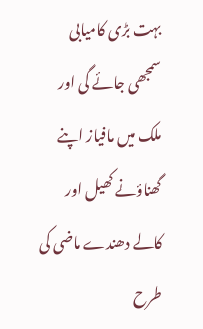بہت بڑی کامیابی سمجھی جائے گی اور ملک میں مافیاز اپنے گھناؤنے کھیل اور کالے دھندے ماضی کی طرح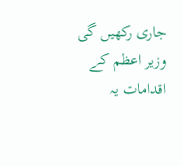جاری رکھیں گی وزیر اعظم کے اقدامات یہ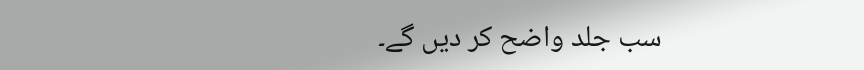سب جلد واضح کر دیں گے۔